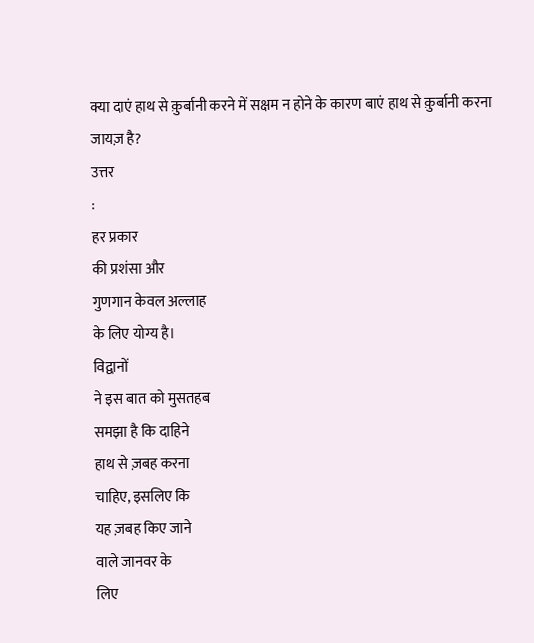क्या दाएं हाथ से क़ुर्बानी करने में सक्षम न होने के कारण बाएं हाथ से क़ुर्बानी करना जायज़ है?
उत्तर
:
हर प्रकार
की प्रशंसा और
गुणगान केवल अल्लाह
के लिए योग्य है।
विद्वानों
ने इस बात को मुसतहब
समझा है कि दाहिने
हाथ से ज़बह करना
चाहिए, इसलिए कि
यह ज़बह किए जाने
वाले जानवर के
लिए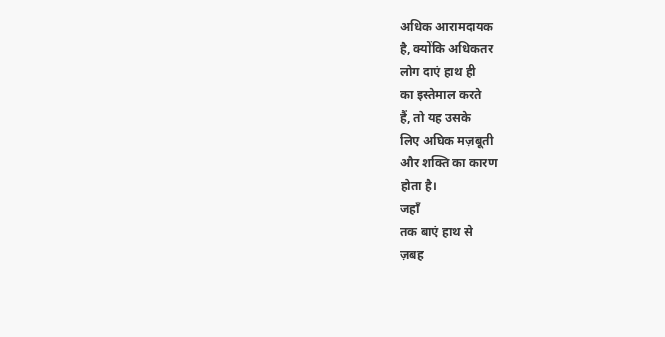अधिक आरामदायक
है, क्योंकि अधिकतर
लोग दाएं हाथ ही
का इस्तेमाल करते
हैं, तो यह उसके
लिए अघिक मज़बूती
और शक्ति का कारण
होता है।
जहाँ
तक बाएं हाथ से
ज़बह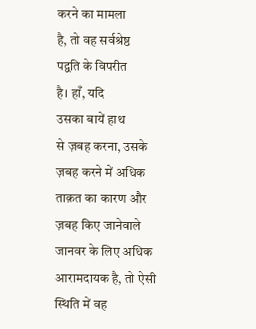करने का मामला
है, तो वह सर्वश्रेष्ठ
पद्वति के विपरीत
है। हाँ, यदि
उसका बायें हाथ
से ज़बह करना, उसके
ज़बह करने में अधिक
ताक़त का कारण और
ज़बह किए जानेवाले
जानवर के लिए अधिक
आरामदायक है, तो ऐसी
स्थिति में वह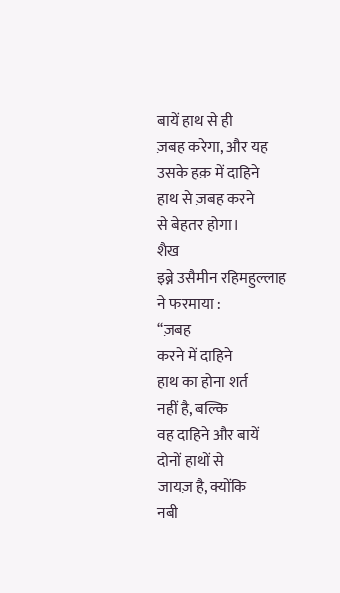बायें हाथ से ही
ज़बह करेगा, और यह
उसके हक़ में दाहिने
हाथ से ज़बह करने
से बेहतर होगा।
शैख
इब्ने उसैमीन रहिमहुल्लाह
ने फरमाया :
‘‘ज़बह
करने में दाहिने
हाथ का होना शर्त
नहीं है, बल्कि
वह दाहिने और बायें
दोनों हाथों से
जायज़ है, क्योंकि
नबी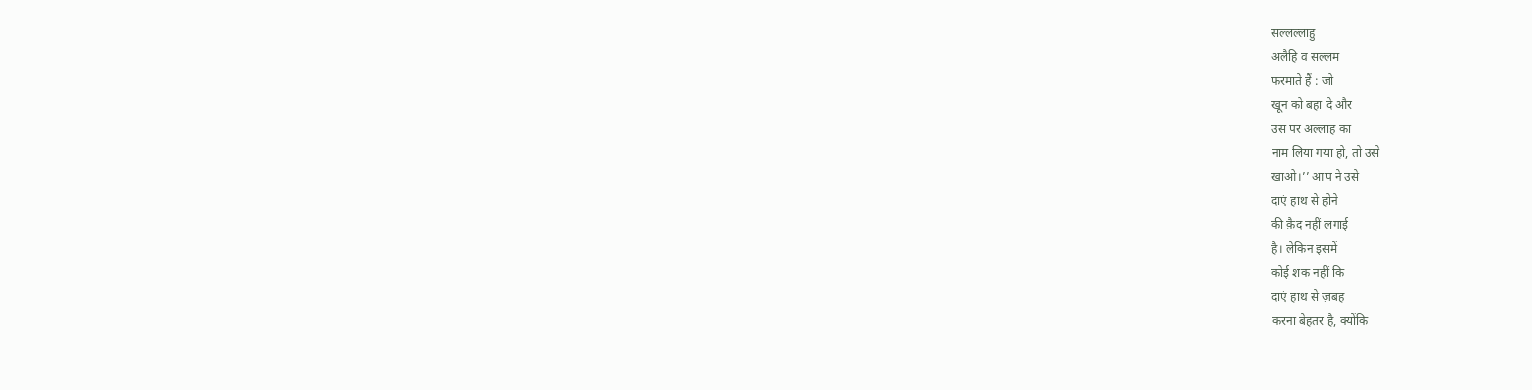सल्लल्लाहु
अलैहि व सल्लम
फरमाते हैं : जो
खून को बहा दे और
उस पर अल्लाह का
नाम लिया गया हो, तो उसे
खाओ।’’ आप ने उसे
दाएं हाथ से होने
की क़ैद नहीं लगाई
है। लेकिन इसमें
कोई शक नहीं कि
दाएं हाथ से ज़बह
करना बेहतर है, क्योंकि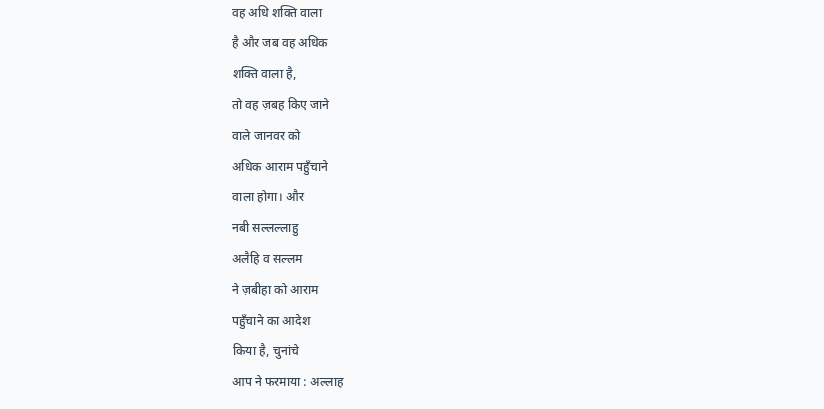वह अधि शक्ति वाला
है और जब वह अधिक
शक्ति वाला है,
तो वह ज़बह किए जाने
वाले जानवर को
अधिक आराम पहुँचाने
वाला होगा। और
नबी सल्लल्लाहु
अलैहि व सल्लम
ने ज़बीहा को आराम
पहुँचाने का आदेश
किया है, चुनांचे
आप ने फरमाया : अल्लाह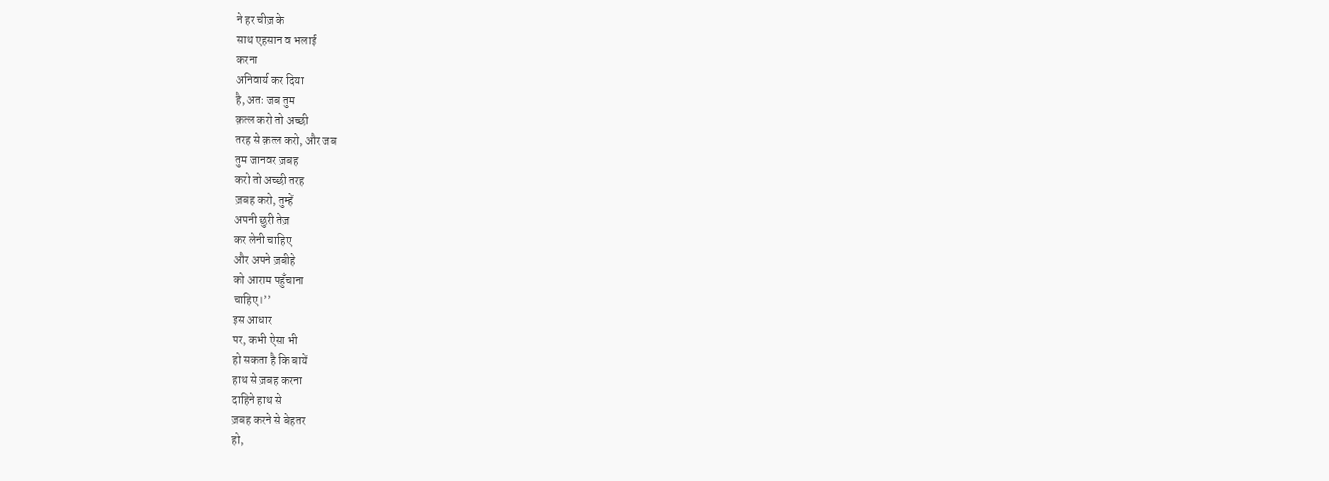ने हर चीज़ के
साथ एहसान व भलाई
करना
अनिवार्य कर दिया
है, अतः जब तुम
क़त्ल करो तो अच्छी
तरह से क़त्ल करो, और जब
तुम जानवर ज़बह
करो तो अच्छी तरह
ज़बह करो, तुम्हें
अपनी छुरी तेज़
कर लेनी चाहिए
और अपने ज़बीहे
को आराम पहुँचाना
चाहिए।’’
इस आधार
पर, कभी ऐसा भी
हो सकता है कि बायें
हाथ से ज़बह करना
दाहिने हाथ से
ज़बह करने से बेहतर
हो,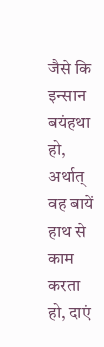जैसे कि इन्सान
बयंहथा हो,
अर्थात् वह बायें
हाथ से काम करता
हो, दाएं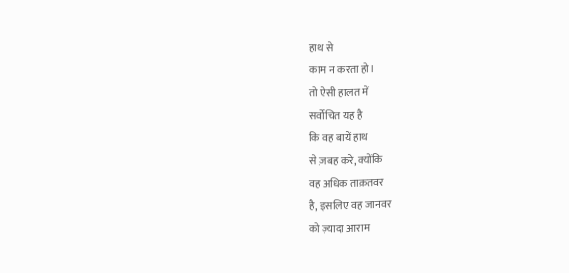हाथ से
काम न करता हो।
तो ऐसी हालत में
सर्वोचित यह है
कि वह बायें हाथ
से ज़बह करे, क्योंकि
वह अधिक ताक़तवर
है, इसलिए वह जानवर
को ज़्यादा आराम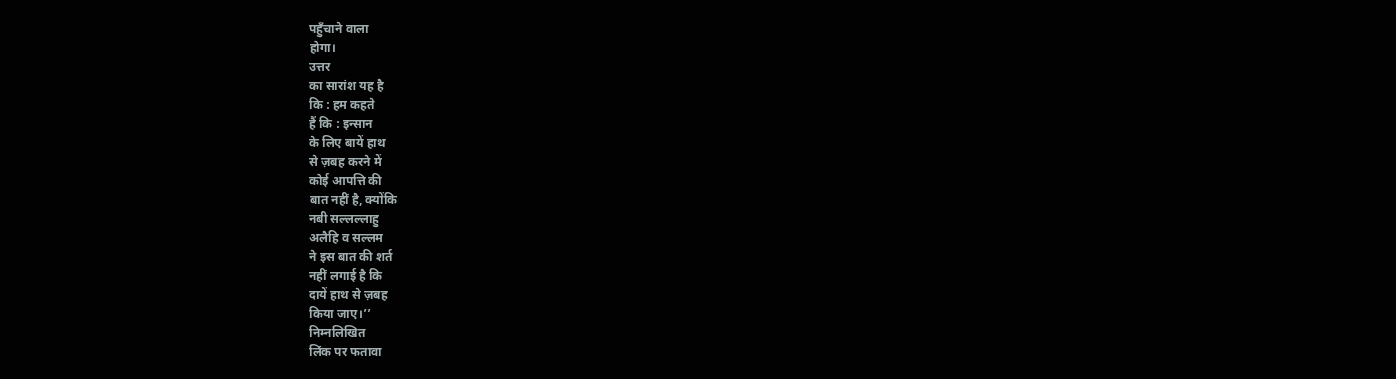पहुँचाने वाला
होगा।
उत्तर
का सारांश यह है
कि : हम कहते
हैं कि : इन्सान
के लिए बायें हाथ
से ज़बह करने में
कोई आपत्ति की
बात नहीं है, क्योंकि
नबी सल्लल्लाहु
अलैहि व सल्लम
ने इस बात की शर्त
नहीं लगाई है कि
दायें हाथ से ज़बह
किया जाए।’’
निम्नलिखित
लिंक पर फतावा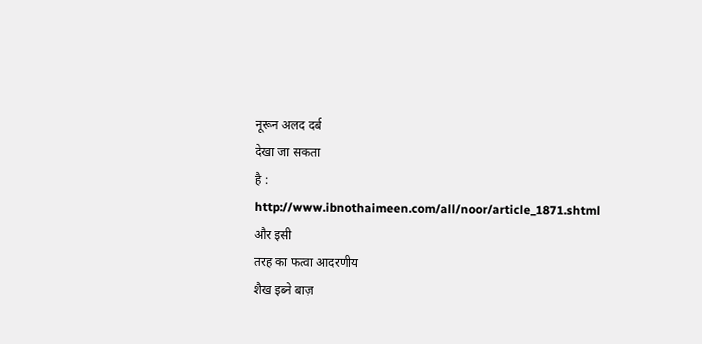नूरून अलद दर्ब
देखा जा सकता
है :
http://www.ibnothaimeen.com/all/noor/article_1871.shtml
और इसी
तरह का फत्वा आदरणीय
शैख इब्ने बाज़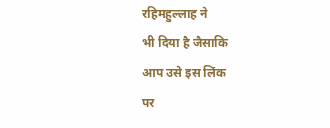रहिमहुल्लाह ने
भी दिया है जैसाकि
आप उसे इस लिंक
पर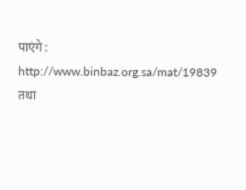पाएंगे :
http://www.binbaz.org.sa/mat/19839
तथा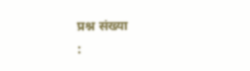प्रश्न संख्या
: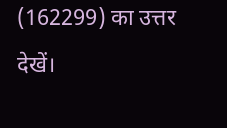(162299) का उत्तर देखें।